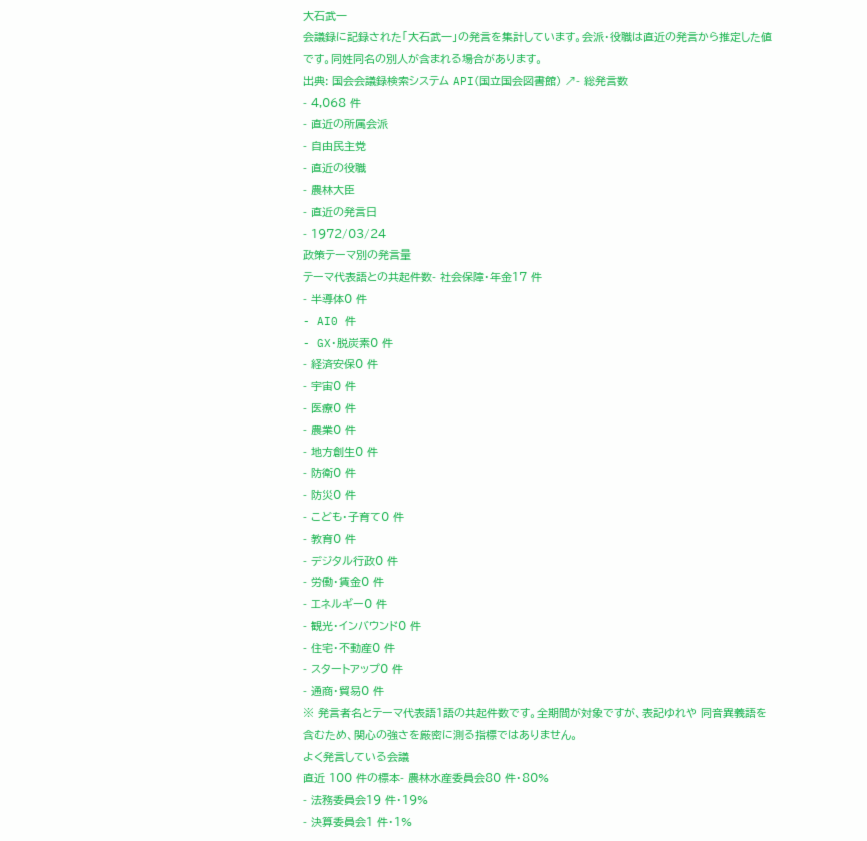大石武一
会議録に記録された「大石武一」の発言を集計しています。会派・役職は直近の発言から推定した値です。同姓同名の別人が含まれる場合があります。
出典: 国会会議録検索システム API(国立国会図書館) ↗- 総発言数
- 4,068 件
- 直近の所属会派
- 自由民主党
- 直近の役職
- 農林大臣
- 直近の発言日
- 1972/03/24
政策テーマ別の発言量
テーマ代表語との共起件数- 社会保障・年金17 件
- 半導体0 件
- AI0 件
- GX・脱炭素0 件
- 経済安保0 件
- 宇宙0 件
- 医療0 件
- 農業0 件
- 地方創生0 件
- 防衛0 件
- 防災0 件
- こども・子育て0 件
- 教育0 件
- デジタル行政0 件
- 労働・賃金0 件
- エネルギー0 件
- 観光・インバウンド0 件
- 住宅・不動産0 件
- スタートアップ0 件
- 通商・貿易0 件
※ 発言者名とテーマ代表語1語の共起件数です。全期間が対象ですが、表記ゆれや 同音異義語を含むため、関心の強さを厳密に測る指標ではありません。
よく発言している会議
直近 100 件の標本- 農林水産委員会80 件・80%
- 法務委員会19 件・19%
- 決算委員会1 件・1%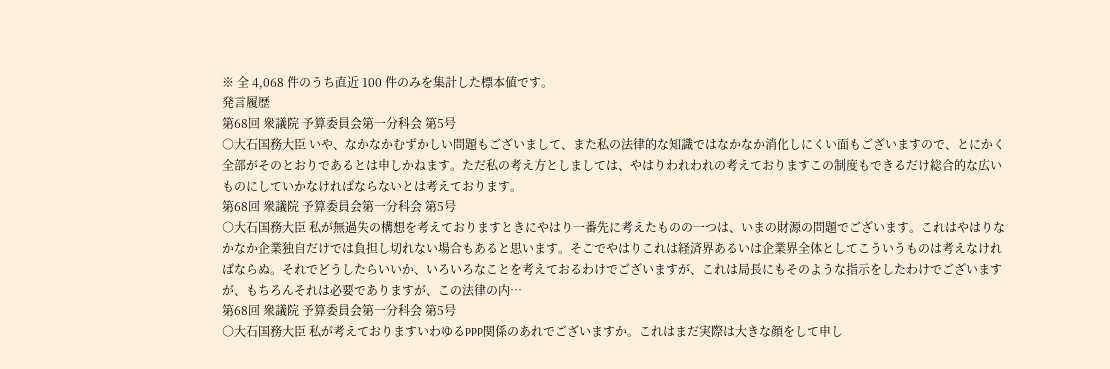※ 全 4,068 件のうち直近 100 件のみを集計した標本値です。
発言履歴
第68回 衆議院 予算委員会第一分科会 第5号
○大石国務大臣 いや、なかなかむずかしい問題もございまして、また私の法律的な知識ではなかなか消化しにくい面もございますので、とにかく全部がそのとおりであるとは申しかねます。ただ私の考え方としましては、やはりわれわれの考えておりますこの制度もできるだけ総合的な広いものにしていかなければならないとは考えております。
第68回 衆議院 予算委員会第一分科会 第5号
○大石国務大臣 私が無過失の構想を考えておりますときにやはり一番先に考えたものの一つは、いまの財源の問題でございます。これはやはりなかなか企業独自だけでは負担し切れない場合もあると思います。そこでやはりこれは経済界あるいは企業界全体としてこういうものは考えなければならぬ。それでどうしたらいいか、いろいろなことを考えておるわけでございますが、これは局長にもそのような指示をしたわけでございますが、もちろんそれは必要でありますが、この法律の内…
第68回 衆議院 予算委員会第一分科会 第5号
○大石国務大臣 私が考えておりますいわゆるPPP関係のあれでございますか。これはまだ実際は大きな顔をして申し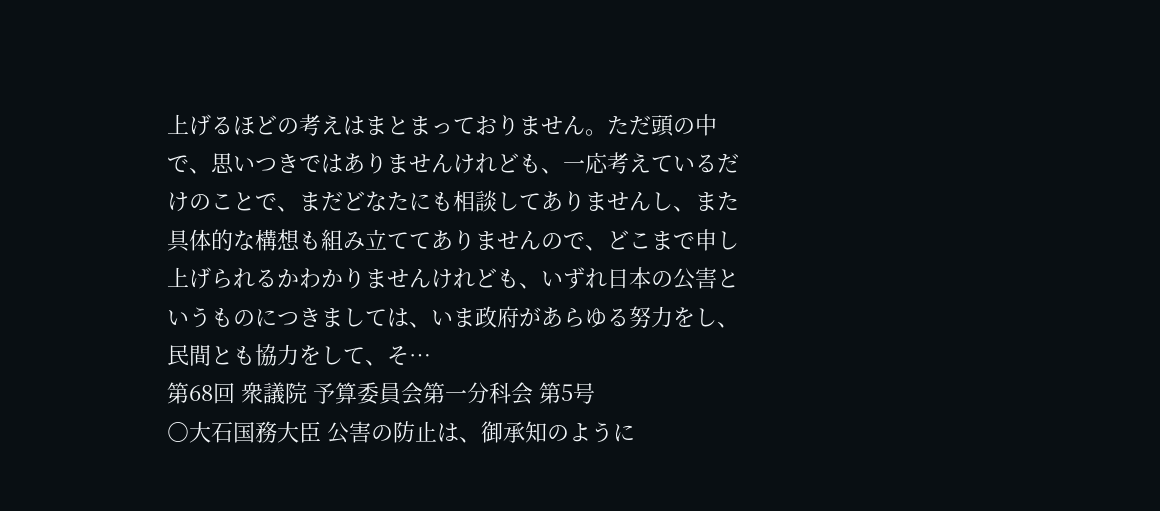上げるほどの考えはまとまっておりません。ただ頭の中で、思いつきではありませんけれども、一応考えているだけのことで、まだどなたにも相談してありませんし、また具体的な構想も組み立ててありませんので、どこまで申し上げられるかわかりませんけれども、いずれ日本の公害というものにつきましては、いま政府があらゆる努力をし、民間とも協力をして、そ…
第68回 衆議院 予算委員会第一分科会 第5号
○大石国務大臣 公害の防止は、御承知のように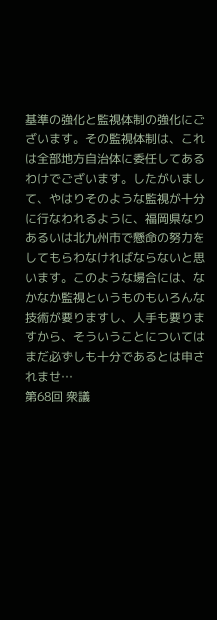基準の強化と監視体制の強化にございます。その監視体制は、これは全部地方自治体に委任してあるわけでございます。したがいまして、やはりそのような監視が十分に行なわれるように、福岡県なりあるいは北九州市で懸命の努力をしてもらわなければならないと思います。このような場合には、なかなか監視というものもいろんな技術が要りますし、人手も要りますから、そういうことについてはまだ必ずしも十分であるとは申されませ…
第68回 衆議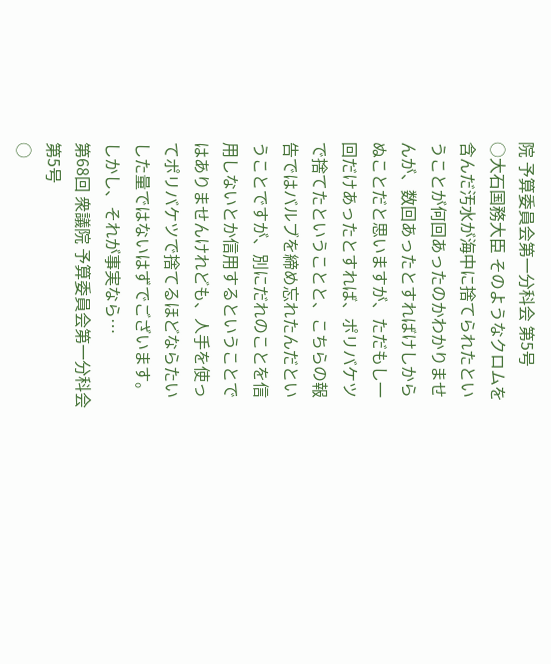院 予算委員会第一分科会 第5号
○大石国務大臣 そのようなクロムを含んだ汚水が海中に捨てられたということが何回あったのかわかりませんが、数回あったとすればけしからぬことだと思いますが、ただもし一回だけあったとすれば、ポリバケツで捨てたということと、こちらの報告ではバルブを締め忘れたんだということですが、別にだれのことを信用しないとか信用するということではありませんけれども、人手を使ってポリバケツで捨てるほどならたいした量ではないはずでございます。しかし、それが事実なら…
第68回 衆議院 予算委員会第一分科会 第5号
○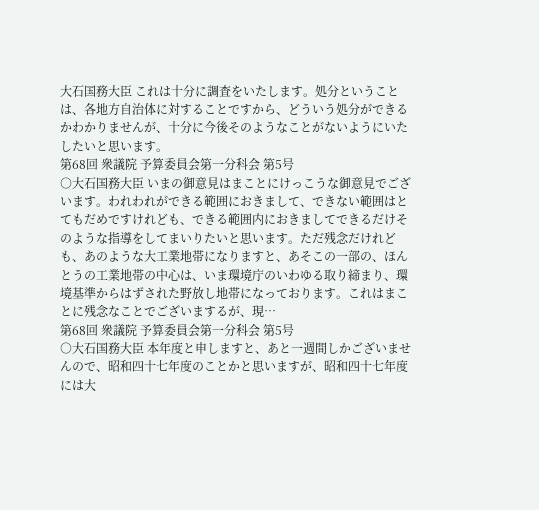大石国務大臣 これは十分に調査をいたします。処分ということは、各地方自治体に対することですから、どういう処分ができるかわかりませんが、十分に今後そのようなことがないようにいたしたいと思います。
第68回 衆議院 予算委員会第一分科会 第5号
○大石国務大臣 いまの御意見はまことにけっこうな御意見でございます。われわれができる範囲におきまして、できない範囲はとてもだめですけれども、できる範囲内におきましてできるだけそのような指導をしてまいりたいと思います。ただ残念だけれども、あのような大工業地帯になりますと、あそこの一部の、ほんとうの工業地帯の中心は、いま環境庁のいわゆる取り締まり、環境基準からはずされた野放し地帯になっております。これはまことに残念なことでございまするが、現…
第68回 衆議院 予算委員会第一分科会 第5号
○大石国務大臣 本年度と申しますと、あと一週間しかございませんので、昭和四十七年度のことかと思いますが、昭和四十七年度には大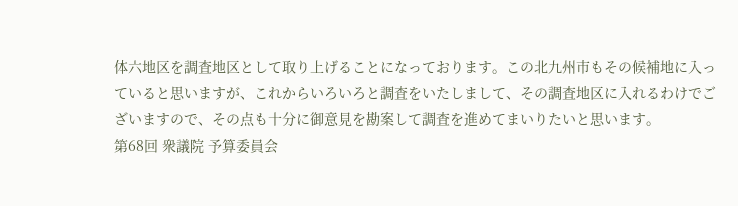体六地区を調査地区として取り上げることになっております。この北九州市もその候補地に入っていると思いますが、これからいろいろと調査をいたしまして、その調査地区に入れるわけでございますので、その点も十分に御意見を勘案して調査を進めてまいりたいと思います。
第68回 衆議院 予算委員会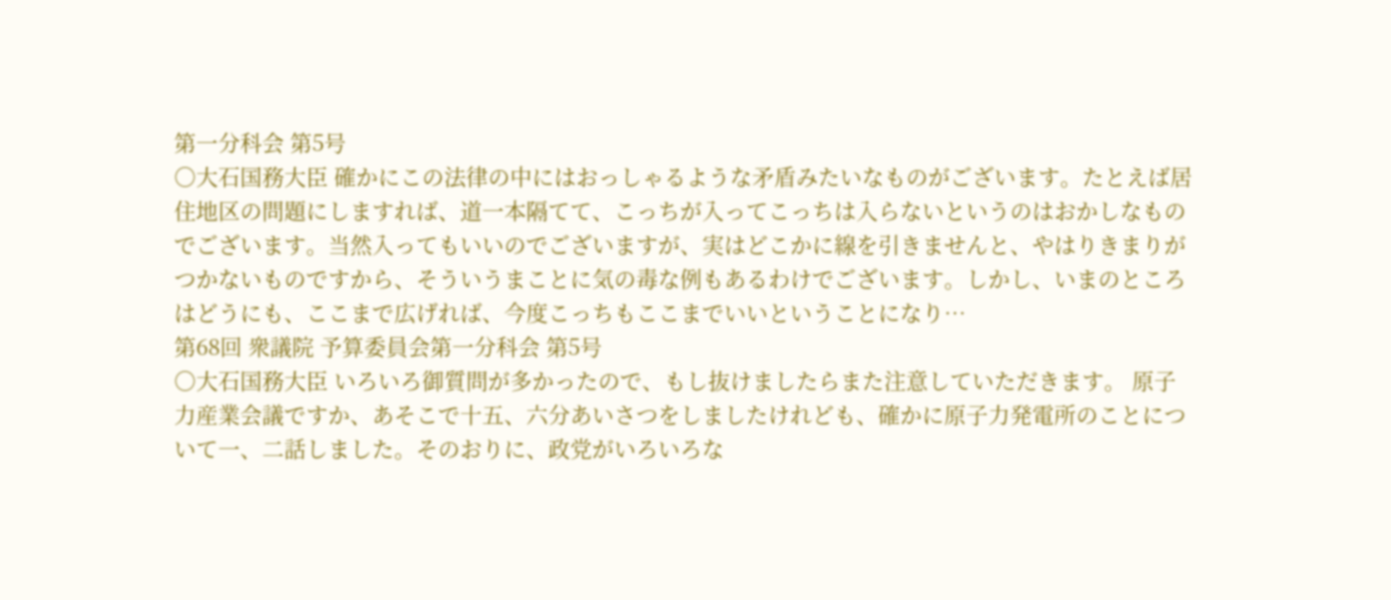第一分科会 第5号
○大石国務大臣 確かにこの法律の中にはおっしゃるような矛盾みたいなものがございます。たとえば居住地区の問題にしますれば、道一本隔てて、こっちが入ってこっちは入らないというのはおかしなものでございます。当然入ってもいいのでございますが、実はどこかに線を引きませんと、やはりきまりがつかないものですから、そういうまことに気の毒な例もあるわけでございます。しかし、いまのところはどうにも、ここまで広げれば、今度こっちもここまでいいということになり…
第68回 衆議院 予算委員会第一分科会 第5号
○大石国務大臣 いろいろ御質問が多かったので、もし抜けましたらまた注意していただきます。 原子力産業会議ですか、あそこで十五、六分あいさつをしましたけれども、確かに原子力発電所のことについて一、二話しました。そのおりに、政党がいろいろな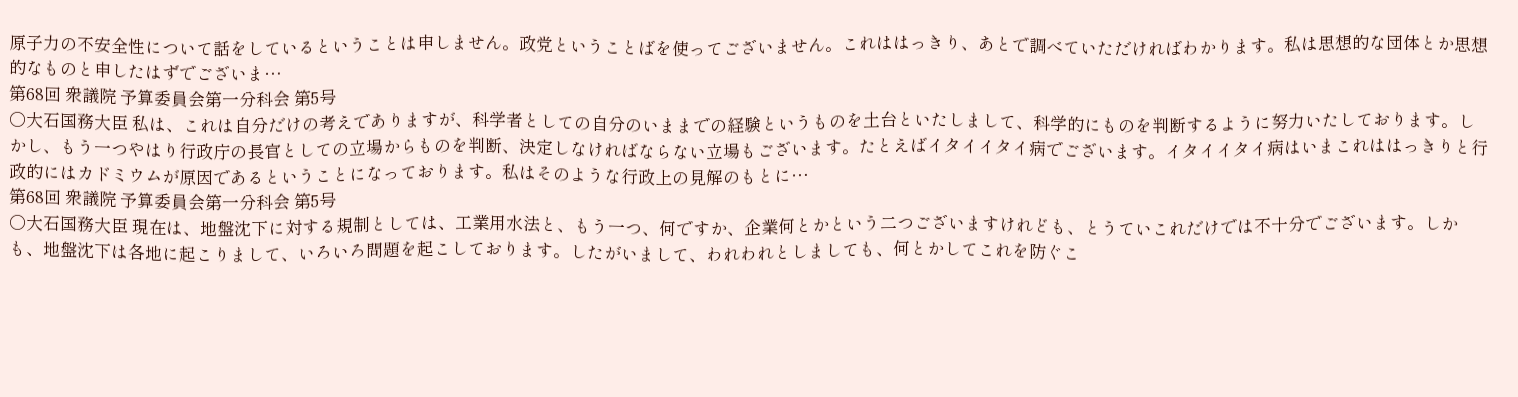原子力の不安全性について話をしているということは申しません。政党ということばを使ってございません。これははっきり、あとで調べていただければわかります。私は思想的な団体とか思想的なものと申したはずでございま…
第68回 衆議院 予算委員会第一分科会 第5号
○大石国務大臣 私は、これは自分だけの考えでありますが、科学者としての自分のいままでの経験というものを土台といたしまして、科学的にものを判断するように努力いたしております。しかし、もう一つやはり行政庁の長官としての立場からものを判断、決定しなければならない立場もございます。たとえばイタイイタイ病でございます。イタイイタイ病はいまこれははっきりと行政的にはカドミウムが原因であるということになっております。私はそのような行政上の見解のもとに…
第68回 衆議院 予算委員会第一分科会 第5号
○大石国務大臣 現在は、地盤沈下に対する規制としては、工業用水法と、もう一つ、何ですか、企業何とかという二つございますけれども、とうていこれだけでは不十分でございます。しかも、地盤沈下は各地に起こりまして、いろいろ問題を起こしております。したがいまして、われわれとしましても、何とかしてこれを防ぐこ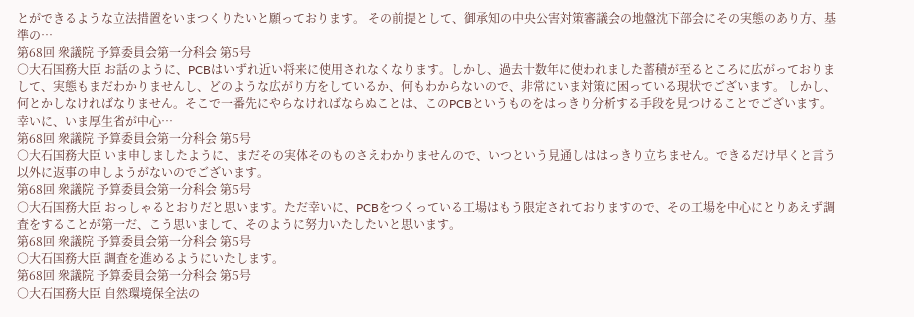とができるような立法措置をいまつくりたいと願っております。 その前提として、御承知の中央公害対策審議会の地盤沈下部会にその実態のあり方、基準の…
第68回 衆議院 予算委員会第一分科会 第5号
○大石国務大臣 お話のように、PCBはいずれ近い将来に使用されなくなります。しかし、過去十数年に使われました蓄積が至るところに広がっておりまして、実態もまだわかりませんし、どのような広がり方をしているか、何もわからないので、非常にいま対策に困っている現状でございます。 しかし、何とかしなければなりません。そこで一番先にやらなければならぬことは、このPCBというものをはっきり分析する手段を見つけることでございます。幸いに、いま厚生省が中心…
第68回 衆議院 予算委員会第一分科会 第5号
○大石国務大臣 いま申しましたように、まだその実体そのものさえわかりませんので、いつという見通しははっきり立ちません。できるだけ早くと言う以外に返事の申しようがないのでございます。
第68回 衆議院 予算委員会第一分科会 第5号
○大石国務大臣 おっしゃるとおりだと思います。ただ幸いに、PCBをつくっている工場はもう限定されておりますので、その工場を中心にとりあえず調査をすることが第一だ、こう思いまして、そのように努力いたしたいと思います。
第68回 衆議院 予算委員会第一分科会 第5号
○大石国務大臣 調査を進めるようにいたします。
第68回 衆議院 予算委員会第一分科会 第5号
○大石国務大臣 自然環境保全法の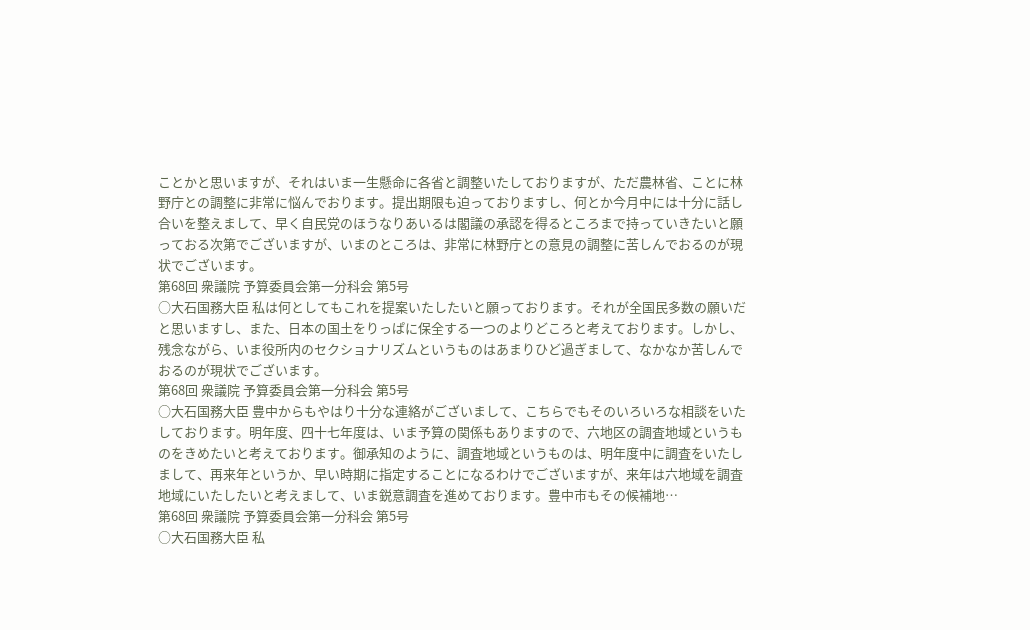ことかと思いますが、それはいま一生懸命に各省と調整いたしておりますが、ただ農林省、ことに林野庁との調整に非常に悩んでおります。提出期限も迫っておりますし、何とか今月中には十分に話し合いを整えまして、早く自民党のほうなりあいるは閣議の承認を得るところまで持っていきたいと願っておる次第でございますが、いまのところは、非常に林野庁との意見の調整に苦しんでおるのが現状でございます。
第68回 衆議院 予算委員会第一分科会 第5号
○大石国務大臣 私は何としてもこれを提案いたしたいと願っております。それが全国民多数の願いだと思いますし、また、日本の国土をりっぱに保全する一つのよりどころと考えております。しかし、残念ながら、いま役所内のセクショナリズムというものはあまりひど過ぎまして、なかなか苦しんでおるのが現状でございます。
第68回 衆議院 予算委員会第一分科会 第5号
○大石国務大臣 豊中からもやはり十分な連絡がございまして、こちらでもそのいろいろな相談をいたしております。明年度、四十七年度は、いま予算の関係もありますので、六地区の調査地域というものをきめたいと考えております。御承知のように、調査地域というものは、明年度中に調査をいたしまして、再来年というか、早い時期に指定することになるわけでございますが、来年は六地域を調査地域にいたしたいと考えまして、いま鋭意調査を進めております。豊中市もその候補地…
第68回 衆議院 予算委員会第一分科会 第5号
○大石国務大臣 私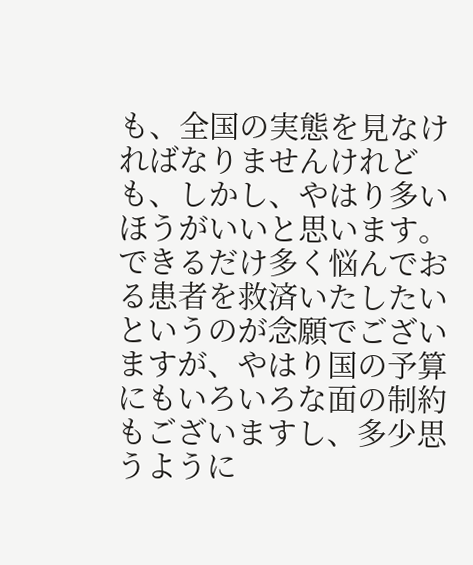も、全国の実態を見なければなりませんけれども、しかし、やはり多いほうがいいと思います。できるだけ多く悩んでおる患者を救済いたしたいというのが念願でございますが、やはり国の予算にもいろいろな面の制約もございますし、多少思うように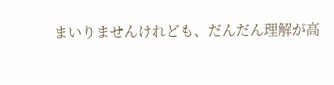まいりませんけれども、だんだん理解が高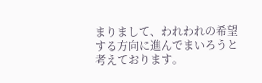まりまして、われわれの希望する方向に進んでまいろうと考えております。